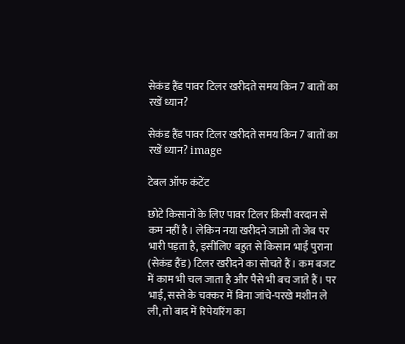सेकंड हैंड पावर टिलर खरीदते समय किन 7 बातों का रखें ध्यान?

सेकंड हैंड पावर टिलर खरीदते समय किन 7 बातों का रखें ध्यान? image

टेबल ऑफ कंटेंट

छोटे किसानों के लिए पावर टिलर किसी वरदान से कम नहीं है। लेकिन नया खरीदने जाओ तो जेब पर भारी पड़ता है, इसीलिए बहुत से किसान भाई पुराना (सेकंड हैंड) टिलर खरीदने का सोचते हैं। कम बजट में काम भी चल जाता है और पैसे भी बच जाते हैं। पर भाई, सस्ते के चक्कर में बिना जांचे-परखे मशीन ले ली, तो बाद में रिपेयरिंग का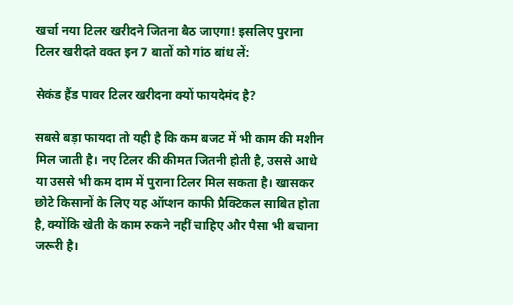खर्चा नया टिलर खरीदने जितना बैठ जाएगा! इसलिए पुराना टिलर खरीदते वक्त इन 7 बातों को गांठ बांध लें:

सेकंड हैंड पावर टिलर खरीदना क्यों फायदेमंद है?

सबसे बड़ा फायदा तो यही है कि कम बजट में भी काम की मशीन मिल जाती है। नए टिलर की कीमत जितनी होती है, उससे आधे या उससे भी कम दाम में पुराना टिलर मिल सकता है। खासकर छोटे किसानों के लिए यह ऑप्शन काफी प्रैक्टिकल साबित होता है, क्योंकि खेती के काम रुकने नहीं चाहिए और पैसा भी बचाना जरूरी है।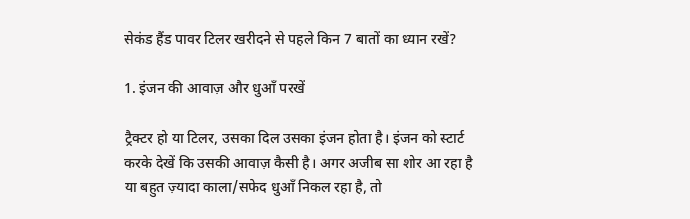सेकंड हैंड पावर टिलर खरीदने से पहले किन 7 बातों का ध्यान रखें?

1. इंजन की आवाज़ और धुआँ परखें

ट्रैक्टर हो या टिलर, उसका दिल उसका इंजन होता है। इंजन को स्टार्ट करके देखें कि उसकी आवाज़ कैसी है। अगर अजीब सा शोर आ रहा है या बहुत ज़्यादा काला/सफेद धुआँ निकल रहा है, तो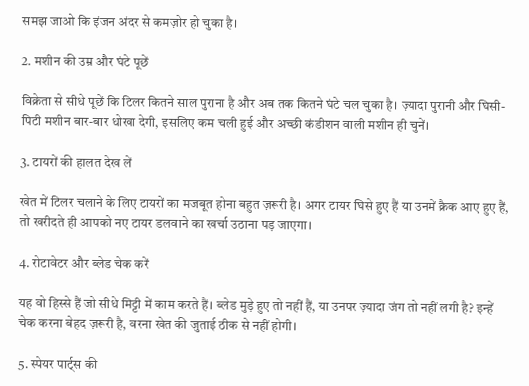समझ जाओ कि इंजन अंदर से कमज़ोर हो चुका है।

2. मशीन की उम्र और घंटे पूछें

विक्रेता से सीधे पूछें कि टिलर कितने साल पुराना है और अब तक कितने घंटे चल चुका है। ज़्यादा पुरानी और घिसी-पिटी मशीन बार-बार धोखा देगी, इसलिए कम चली हुई और अच्छी कंडीशन वाली मशीन ही चुनें।

3. टायरों की हालत देख लें

खेत में टिलर चलाने के लिए टायरों का मजबूत होना बहुत ज़रूरी है। अगर टायर घिसे हुए हैं या उनमें क्रैक आए हुए हैं, तो खरीदते ही आपको नए टायर डलवाने का खर्चा उठाना पड़ जाएगा।

4. रोटावेटर और ब्लेड चेक करें

यह वो हिस्से हैं जो सीधे मिट्टी में काम करते हैं। ब्लेड मुड़े हुए तो नहीं हैं, या उनपर ज़्यादा जंग तो नहीं लगी है? इन्हें चेक करना बेहद ज़रूरी है, वरना खेत की जुताई ठीक से नहीं होगी।

5. स्पेयर पार्ट्स की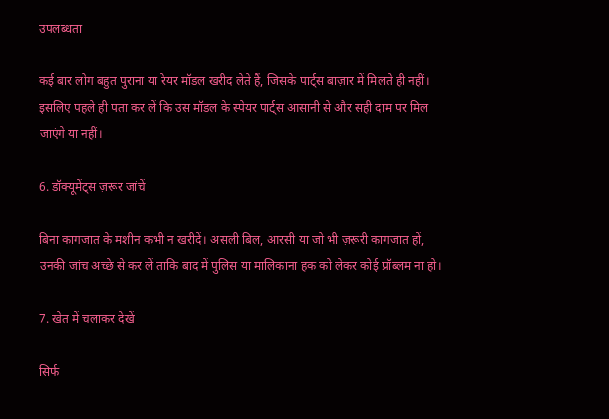उपलब्धता

कई बार लोग बहुत पुराना या रेयर मॉडल खरीद लेते हैं, जिसके पार्ट्स बाज़ार में मिलते ही नहीं। इसलिए पहले ही पता कर लें कि उस मॉडल के स्पेयर पार्ट्स आसानी से और सही दाम पर मिल जाएंगे या नहीं।

6. डॉक्यूमेंट्स ज़रूर जांचें

बिना कागजात के मशीन कभी न खरीदें। असली बिल, आरसी या जो भी ज़रूरी कागजात हों, उनकी जांच अच्छे से कर लें ताकि बाद में पुलिस या मालिकाना हक को लेकर कोई प्रॉब्लम ना हो।

7. खेत में चलाकर देखें

सिर्फ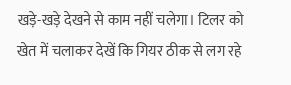खड़े-खड़े देखने से काम नहीं चलेगा। टिलर को खेत में चलाकर देखें कि गियर ठीक से लग रहे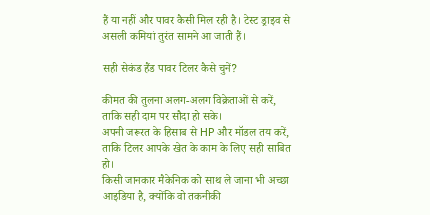हैं या नहीं और पावर कैसी मिल रही है। टेस्ट ड्राइव से असली कमियां तुरंत सामने आ जाती हैं।

सही सेकंड हैंड पावर टिलर कैसे चुनें?

कीमत की तुलना अलग-अलग विक्रेताओं से करें, ताकि सही दाम पर सौदा हो सके।
अपनी जरूरत के हिसाब से HP और मॉडल तय करें, ताकि टिलर आपके खेत के काम के लिए सही साबित हो।
किसी जानकार मैकेनिक को साथ ले जाना भी अच्छा आइडिया है, क्योंकि वो तकनीकी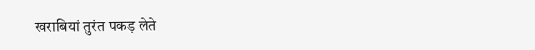खराबियां तुरंत पकड़ लेते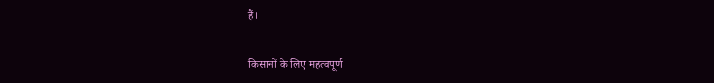हैं।

किसानों के लिए महत्वपूर्ण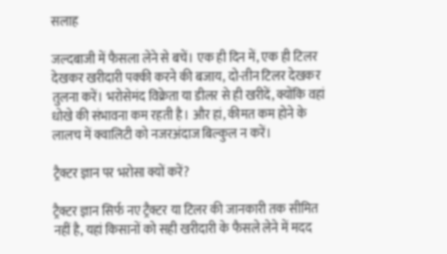सलाह

जल्दबाजी में फैसला लेने से बचें। एक ही दिन में, एक ही टिलर देखकर खरीदारी पक्की करने की बजाय, दो-तीन टिलर देखकर तुलना करें। भरोसेमंद विक्रेता या डीलर से ही खरीदें, क्योंकि वहां धोखे की संभावना कम रहती है। और हां, कीमत कम होने के लालच में क्वालिटी को नजरअंदाज बिल्कुल न करें।

ट्रैक्टर ज्ञान पर भरोसा क्यों करें?

ट्रैक्टर ज्ञान सिर्फ नए ट्रैक्टर या टिलर की जानकारी तक सीमित नहीं है, यहां किसानों को सही खरीदारी के फैसले लेने में मदद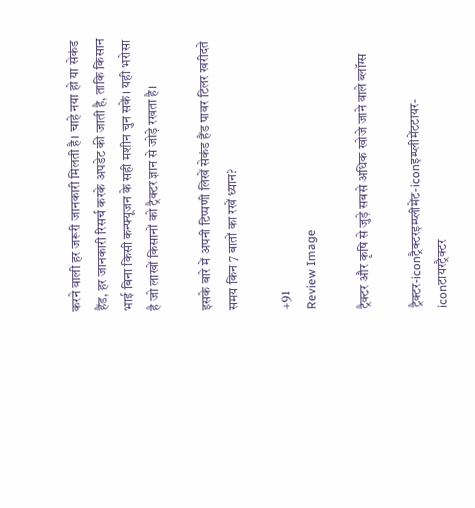करने वाली हर जरूरी जानकारी मिलती है। चाहे नया हो या सेकंड हैंड, हर जानकारी रिसर्च करके अपडेट की जाती है, ताकि किसान भाई बिना किसी कन्फ्यूजन के सही मशीन चुन सकें। यही भरोसा है जो लाखों किसानों को ट्रैक्टर ज्ञान से जोड़े रखता है।

इसके बारे में अपनी टिप्पणी लिखें सेकंड हैंड पावर टिलर खरीदते समय किन 7 बातों का रखें ध्यान?

+91
Review Image

ट्रैक्टर और कृषि से जुड़े सबसे अधिक खोजे जाने वाले ब्लॉग्स

ट्रैक्टर-iconट्रैक्टरइम्प्लीमेंट-iconइम्प्लीमेंटटायर-iconटायरट्रैक्टर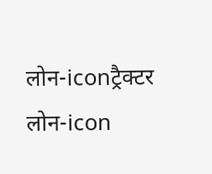लोन-iconट्रैक्टर लोन-icon